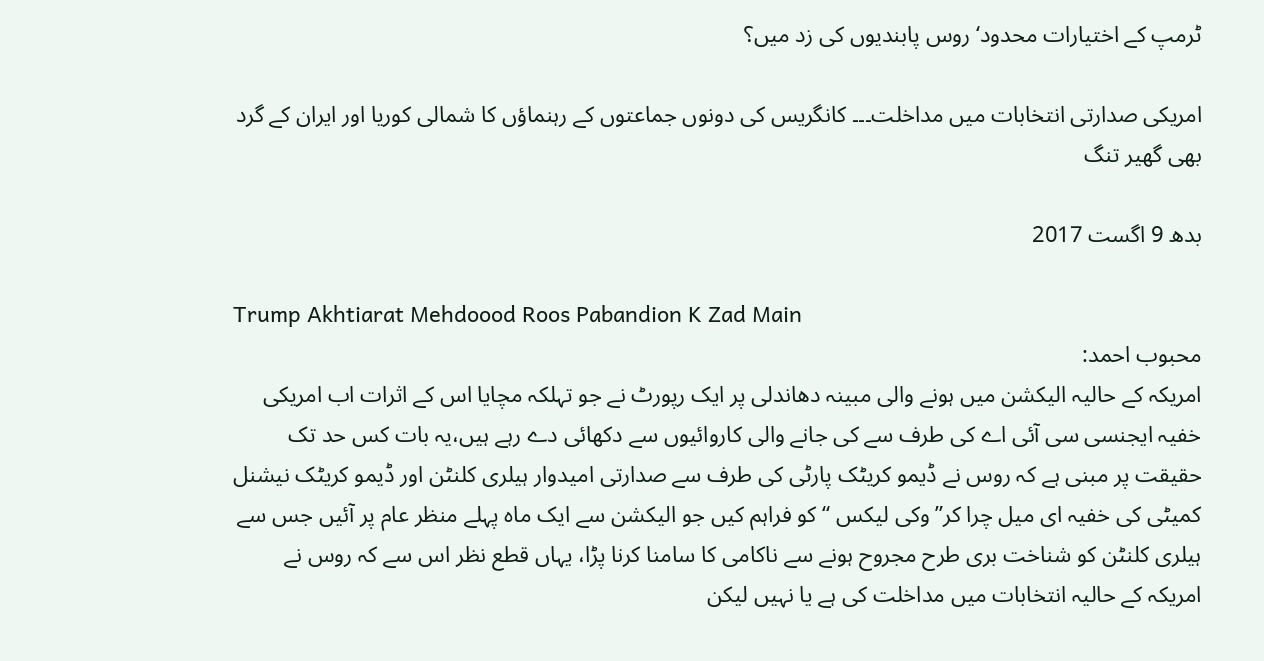ٹرمپ کے اختیارات محدود‘ روس پابندیوں کی زد میں؟

امریکی صدارتی انتخابات میں مداخلت۔۔۔ کانگریس کی دونوں جماعتوں کے رہنماؤں کا شمالی کوریا اور ایران کے گرد بھی گھیر تنگ

بدھ 9 اگست 2017

Trump Akhtiarat Mehdoood Roos Pabandion K Zad Main
محبوب احمد:
امریکہ کے حالیہ الیکشن میں ہونے والی مبینہ دھاندلی پر ایک رپورٹ نے جو تہلکہ مچایا اس کے اثرات اب امریکی خفیہ ایجنسی سی آئی اے کی طرف سے کی جانے والی کاروائیوں سے دکھائی دے رہے ہیں،یہ بات کس حد تک حقیقت پر مبنی ہے کہ روس نے ڈیمو کریٹک پارٹی کی طرف سے صدارتی امیدوار ہیلری کلنٹن اور ڈیمو کریٹک نیشنل کمیٹی کی خفیہ ای میل چرا کر”وکی لیکس “ کو فراہم کیں جو الیکشن سے ایک ماہ پہلے منظر عام پر آئیں جس سے ہیلری کلنٹن کو شناخت بری طرح مجروح ہونے سے ناکامی کا سامنا کرنا پڑا، یہاں قطع نظر اس سے کہ روس نے امریکہ کے حالیہ انتخابات میں مداخلت کی ہے یا نہیں لیکن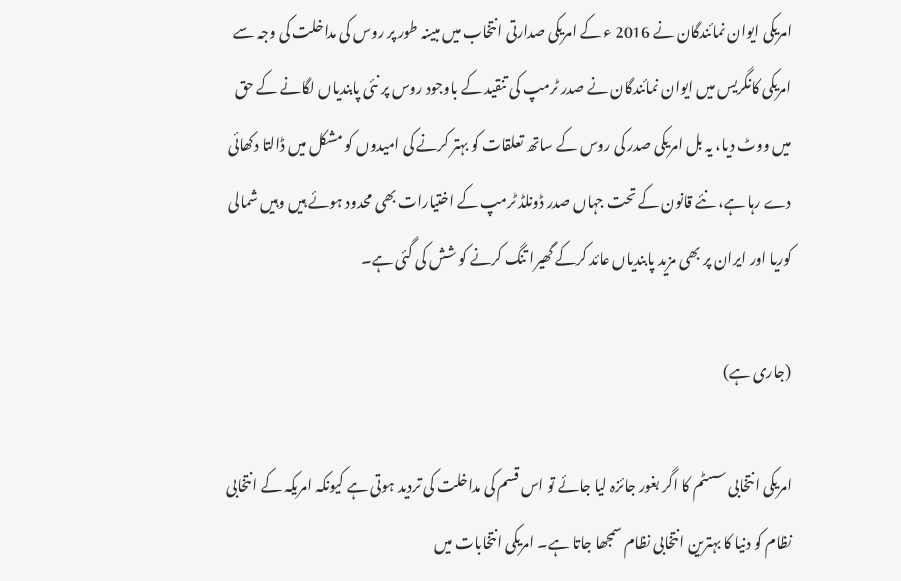امریکی ایوان نمائندگان نے 2016 ء کے امریکی صدارتی انتخاب میں مبینہ طور پر روس کی مداخلت کی وجہ سے امریکی کانگریس میں ایوان نمائندگان نے صدر ٹرمپ کی تنقید کے باوجود روس پر نئی پابندیاں لگانے کے حق میں ووٹ دیا، یہ بل امریکی صدر کی روس کے ساتھ تعلقات کو بہتر کرنے کی امیدوں کو مشکل میں ڈالتا دکھائی دے رہا ہے، نئے قانون کے تحت جہاں صدر ڈونلڈ ٹرمپ کے اختیارات بھی محدود ہوئے ہیں وہیں شمالی کوریا اور ایران پر بھی مزید پابندیاں عائد کرکے گھیرا تنگ کرنے کو شش کی گئی ہے۔

(جاری ہے)

امریکی انتخابی سسٹم کا اگر بغور جائزہ لیا جائے تو اس قسم کی مداخلت کی تردید ہوتی ہے کیونکہ امریکہ کے انتخابی نظام کو دنیا کا بہترین انتخابی نظام سمجھا جاتا ہے۔ امریکی انتخابات میں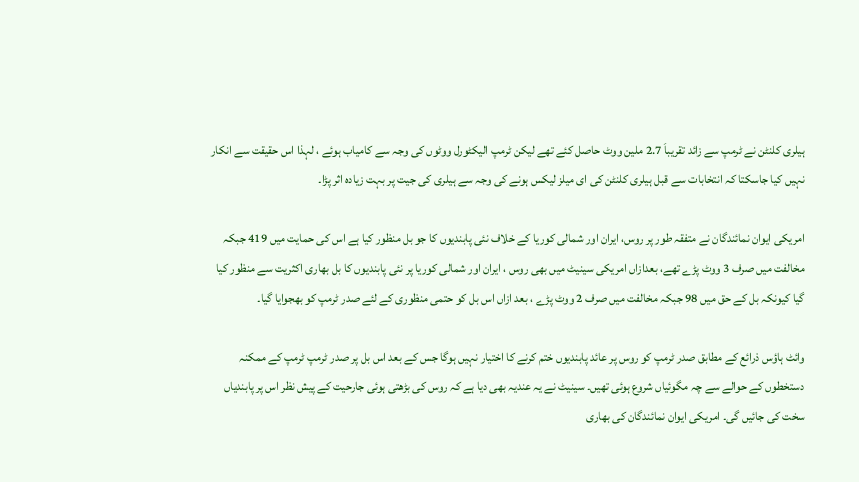ہیلری کلنٹن نے ٹرمپ سے زائد تقریباَ 2.7 ملین ووٹ حاصل کئے تھے لیکن ٹرمپ الیکٹورل ووٹوں کی وجہ سے کامیاب ہوئے ، لہذا اس حقیقت سے انکار نہیں کیا جاسکتا کہ انتخابات سے قبل ہیلری کلنٹن کی ای میلز لیکس ہونے کی وجہ سے ہیلری کی جیت پر بہت زیادہ اثر پڑا۔

امریکی ایوان نمائندگان نے متفقہ طور پر روس، ایران اور شمالی کوریا کے خلاف نئی پابندیوں کا جو بل منظور کیا ہے اس کی حمایت میں 419 جبکہ مخالفت میں صرف 3 ووٹ پڑے تھے، بعدازاں امریکی سینیٹ میں بھی روس ، ایران اور شمالی کوریا پر نئی پابندیوں کا بل بھاری اکثریت سے منظور کیا گیا کیونکہ بل کے حق میں 98 جبکہ مخالفت میں صرف 2 ووٹ پڑے ، بعد ازاں اس بل کو حتمی منظوری کے لئے صدر ٹرمپ کو بھجوایا گیا۔

وائٹ ہاؤس ذرائع کے مطابق صدر ٹرمپ کو روس پر عائد پابندیوں ختم کرنے کا اختیار نہیں ہوگا جس کے بعد اس بل پر صدر ٹرمپ ٹرمپ کے ممکنہ دستخطوں کے حوالے سے چہ مگوئیاں شروع ہوئی تھیں۔ سینیٹ نے یہ عندیہ بھی دیا ہے کہ روس کی بڑھتی ہوئی جارحیت کے پیش نظر اس پر پابندیاں سخت کی جائیں گی۔ امریکی ایوان نمائندگان کی بھاری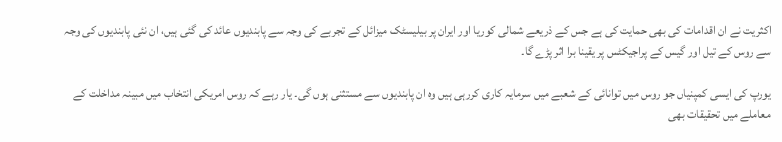اکثریت نے ان اقدامات کی بھی حمایت کی ہے جس کے ذریعے شمالی کوریا اور ایران پر بیلیسٹک میزائل کے تجربے کی وجہ سے پابندیوں عائد کی گئی ہیں، ان نئی پابندیوں کی وجہ سے روس کے تیل اور گیس کے پراجیکٹس پر یقینا برا اثر پڑے گا۔

یورپ کی ایسی کمپنیاں جو روس میں توانائی کے شعبے میں سرمایہ کاری کررہی ہیں وہ ان پابندیوں سے مستثنی ہوں گی۔ یار رہے کہ روس امریکی انتخاب میں مبینہ مداخلت کے معاملے میں تحقیقات بھی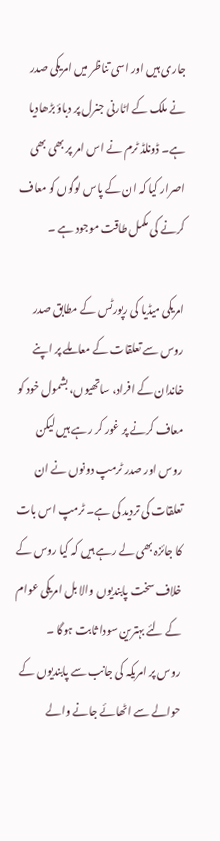جاری ہیں اور اسی تناظر میں امریکی صدر نے ملک کے اٹارنی جنرل پر دباؤ بڑھادیا ہے۔ ڈونلڈ ٹرم نے اس امر پر بھی بھی اصرار کیا کہ ان کے پاس لوگوں کو معاف کرنے کی مکمل طاقت موجود ہے ۔

امریکی میڈیا کی رپورٹس کے مطابق صدر روس سے تعلقات کے معاملے پر اپنے خاندان کے افراد، ساتھیوں، بشمول خود کو معاف کرنے پر غور کر رہے ہیں لیکن روس اور صدر ٹرمپ دونوں نے ان تعلقات کی تردید کی ہے۔ ٹرمپ اس بات کا جائزہ بھی لے رہے ہیں کہ کیا روس کے خلاف سخت پابندیوں والا بل امریکی عوام کے لئے بہترین سودا ثابت ہوگا ۔
روس پر امریکہ کی جانب سے پابندیوں کے حوالے سے اٹھائے جانے والے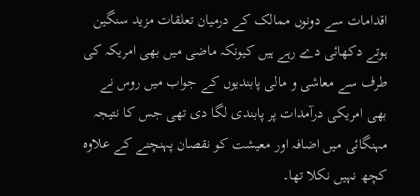اقدامات سے دونوں ممالک کے درمیان تعلقات مزید سنگین ہوتے دکھائی دے رہے ہیں کیونکہ ماضی میں بھی امریکہ کی طرف سے معاشی و مالی پابندیوں کے جواب میں روس نے بھی امریکی درآمدات پر پابندی لگا دی تھی جس کا نتیجہ مہنگائی میں اضافہ اور معیشت کو نقصان پہنچنے کے علاوہ کچھ نہیں نکلا تھا۔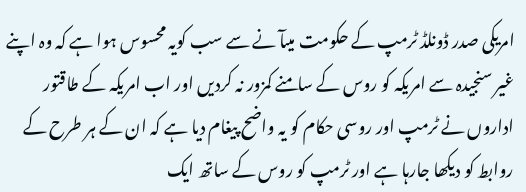امریکی صدر ڈونلڈ ٹرمپ کے حکومت میںآ نے سے سب کویہ محسوس ہوا ہے کہ وہ اپنے غیر سنجیدہ سے امریکہ کو روس کے سامنے کمزور نہ کردیں اور اب امریکہ کے طاقتور اداروں نے ٹرمپ اور روسی حکام کو یہ واضح پیغام دیا ہے کہ ان کے ہر طرح کے روابط کو دیکھا جارہا ہے اور ٹرمپ کو روس کے ساتھ ایک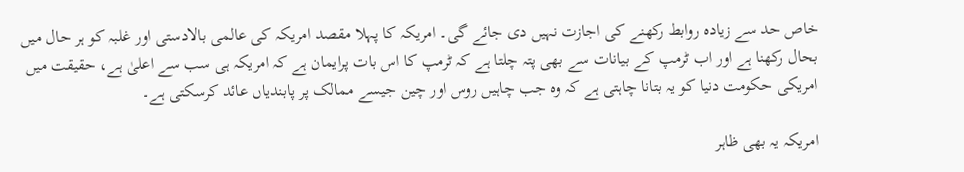خاص حد سے زیادہ روابط رکھنے کی اجازت نہیں دی جائے گی۔ امریکہ کا پہلا مقصد امریکہ کی عالمی بالادستی اور غلبہ کو ہر حال میں بحال رکھنا ہے اور اب ٹرمپ کے بیانات سے بھی پتہ چلتا ہے کہ ٹرمپ کا اس بات پرایمان ہے کہ امریکہ ہی سب سے اعلیٰ ہے، حقیقت میں امریکی حکومت دنیا کو یہ بتانا چاہتی ہے کہ وہ جب چاہیں روس اور چین جیسے ممالک پر پابندیاں عائد کرسکتی ہے۔

امریکہ یہ بھی ظاہر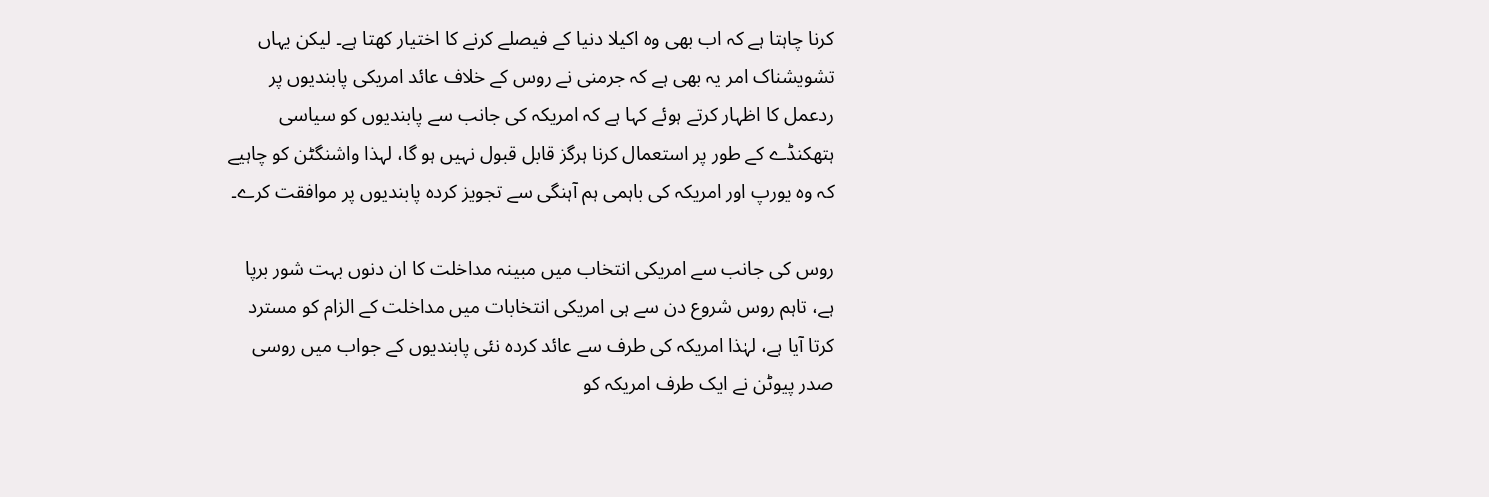کرنا چاہتا ہے کہ اب بھی وہ اکیلا دنیا کے فیصلے کرنے کا اختیار کھتا ہے۔ لیکن یہاں تشویشناک امر یہ بھی ہے کہ جرمنی نے روس کے خلاف عائد امریکی پابندیوں پر ردعمل کا اظہار کرتے ہوئے کہا ہے کہ امریکہ کی جانب سے پابندیوں کو سیاسی ہتھکنڈے کے طور پر استعمال کرنا ہرگز قابل قبول نہیں ہو گا، لہذا واشنگٹن کو چاہیے کہ وہ یورپ اور امریکہ کی باہمی ہم آہنگی سے تجویز کردہ پابندیوں پر موافقت کرے۔

روس کی جانب سے امریکی انتخاب میں مبینہ مداخلت کا ان دنوں بہت شور برپا ہے، تاہم روس شروع دن سے ہی امریکی انتخابات میں مداخلت کے الزام کو مسترد کرتا آیا ہے، لہٰذا امریکہ کی طرف سے عائد کردہ نئی پابندیوں کے جواب میں روسی صدر پیوٹن نے ایک طرف امریکہ کو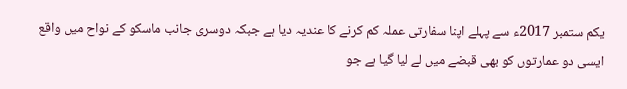یکم ستمبر 2017ء سے پہلے اپنا سفارتی عملہ کم کرنے کا عندیہ دیا ہے جبکہ دوسری جانب ماسکو کے نواح میں واقع ایسی دو عمارتوں کو بھی قبضے میں لے لیا گیا ہے جو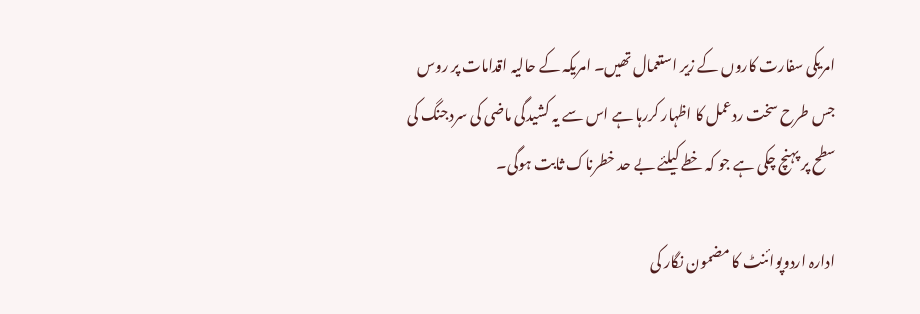امریکی سفارت کاروں کے زیر استعمال تھیں۔ امریکہ کے حالیہ اقدامات پر روس جس طرح سخت ردعمل کا اظہار کررہا ہے اس سے یہ کشیدگی ماضی کی سردجنگ کی سطح پر پہنچ چکی ہے جو کہ خطے کیلئے بے حد خطرناک ثابت ہوگی۔

ادارہ اردوپوائنٹ کا مضمون نگار کی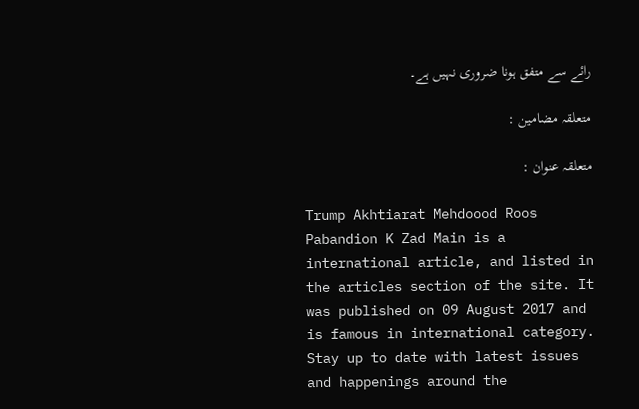رائے سے متفق ہونا ضروری نہیں ہے۔

متعلقہ مضامین :

متعلقہ عنوان :

Trump Akhtiarat Mehdoood Roos Pabandion K Zad Main is a international article, and listed in the articles section of the site. It was published on 09 August 2017 and is famous in international category. Stay up to date with latest issues and happenings around the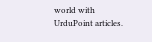world with UrduPoint articles.